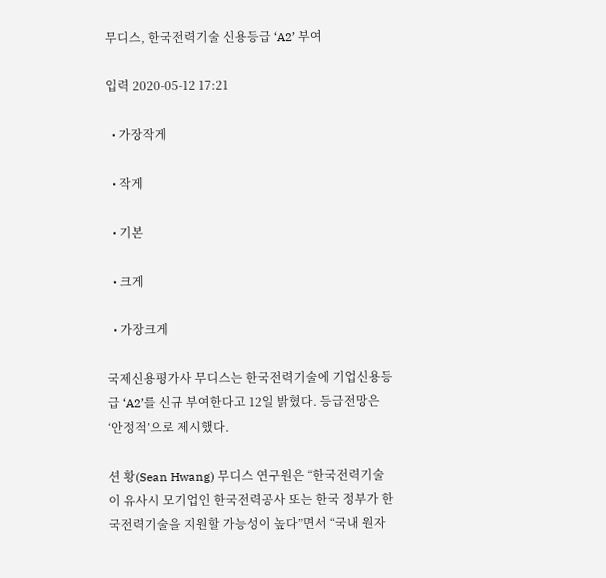무디스, 한국전력기술 신용등급 ‘A2’ 부여

입력 2020-05-12 17:21

  • 가장작게

  • 작게

  • 기본

  • 크게

  • 가장크게

국제신용평가사 무디스는 한국전력기술에 기업신용등급 ‘A2’를 신규 부여한다고 12일 밝혔다. 등급전망은 ‘안정적’으로 제시했다.

션 황(Sean Hwang) 무디스 연구원은 “한국전력기술이 유사시 모기업인 한국전력공사 또는 한국 정부가 한국전력기술을 지원할 가능성이 높다”면서 “국내 원자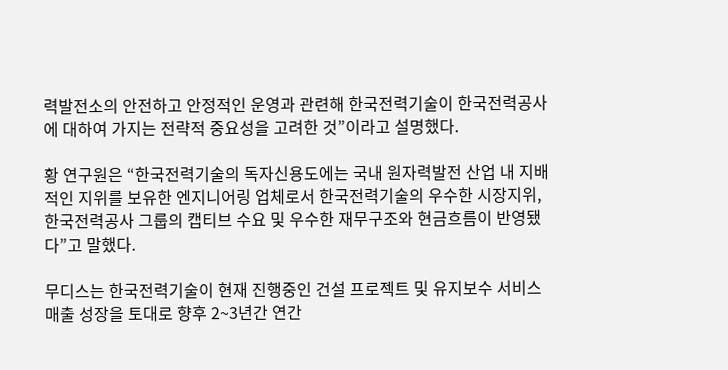력발전소의 안전하고 안정적인 운영과 관련해 한국전력기술이 한국전력공사에 대하여 가지는 전략적 중요성을 고려한 것”이라고 설명했다.

황 연구원은 “한국전력기술의 독자신용도에는 국내 원자력발전 산업 내 지배적인 지위를 보유한 엔지니어링 업체로서 한국전력기술의 우수한 시장지위, 한국전력공사 그룹의 캡티브 수요 및 우수한 재무구조와 현금흐름이 반영됐다”고 말했다.

무디스는 한국전력기술이 현재 진행중인 건설 프로젝트 및 유지보수 서비스 매출 성장을 토대로 향후 2~3년간 연간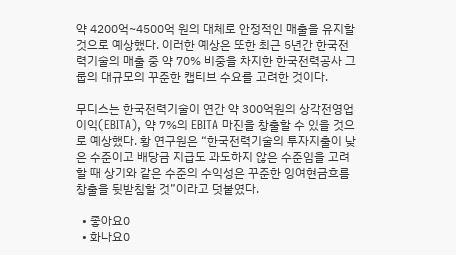약 4200억~4500억 원의 대체로 안정적인 매출을 유지할 것으로 예상했다. 이러한 예상은 또한 최근 5년간 한국전력기술의 매출 중 약 70% 비중을 차지한 한국전력공사 그룹의 대규모의 꾸준한 캡티브 수요를 고려한 것이다.

무디스는 한국전력기술이 연간 약 300억원의 상각전영업이익(EBITA), 약 7%의 EBITA 마진을 창출할 수 있을 것으로 예상했다. 황 연구원은 “한국전력기술의 투자지출이 낮은 수준이고 배당금 지급도 과도하지 않은 수준임을 고려할 때 상기와 같은 수준의 수익성은 꾸준한 잉여현금흐름 창출을 뒷받침할 것”이라고 덧붙였다.

  • 좋아요0
  • 화나요0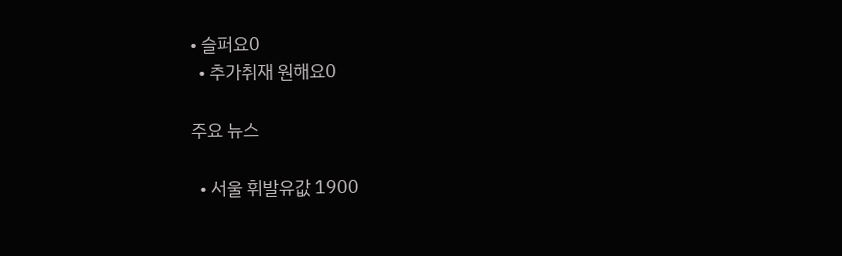• 슬퍼요0
  • 추가취재 원해요0

주요 뉴스

  • 서울 휘발유값 1900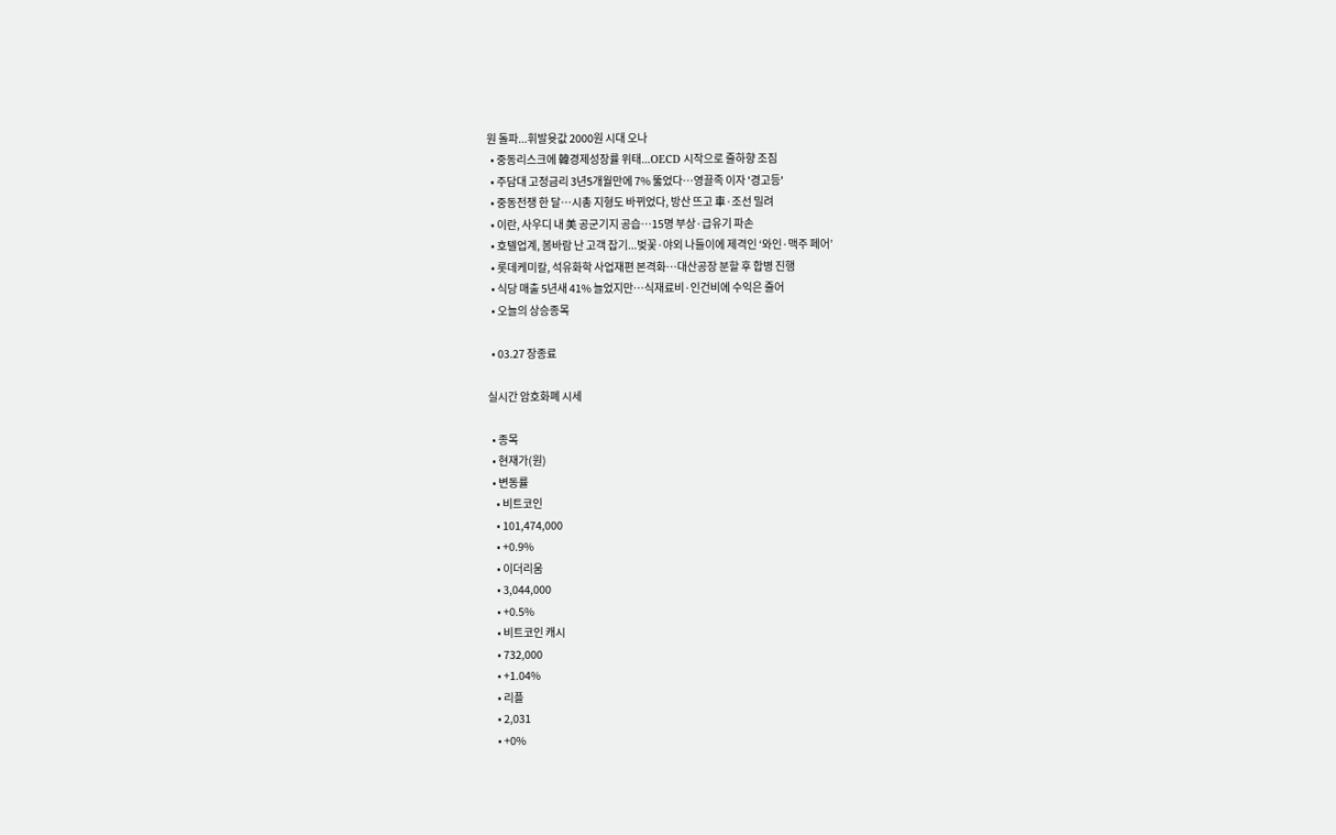원 돌파...휘발윳값 2000원 시대 오나
  • 중동리스크에 韓경제성장률 위태...OECD 시작으로 줄하향 조짐
  • 주담대 고정금리 3년5개월만에 7% 뚫었다…영끌족 이자 '경고등'
  • 중동전쟁 한 달…시총 지형도 바뀌었다, 방산 뜨고 車·조선 밀려
  • 이란, 사우디 내 美 공군기지 공습…15명 부상·급유기 파손
  • 호텔업계, 봄바람 난 고객 잡기...벚꽃·야외 나들이에 제격인 ‘와인·맥주 페어’
  • 롯데케미칼, 석유화학 사업재편 본격화…대산공장 분할 후 합병 진행
  • 식당 매출 5년새 41% 늘었지만…식재료비·인건비에 수익은 줄어
  • 오늘의 상승종목

  • 03.27 장종료

실시간 암호화폐 시세

  • 종목
  • 현재가(원)
  • 변동률
    • 비트코인
    • 101,474,000
    • +0.9%
    • 이더리움
    • 3,044,000
    • +0.5%
    • 비트코인 캐시
    • 732,000
    • +1.04%
    • 리플
    • 2,031
    • +0%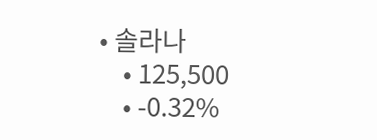• 솔라나
    • 125,500
    • -0.32%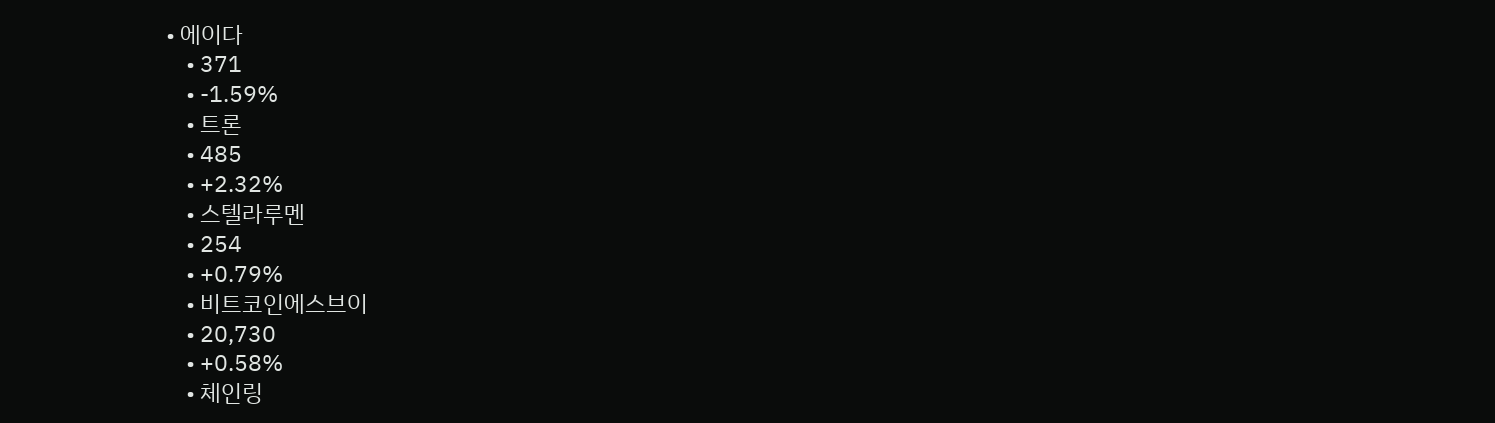• 에이다
    • 371
    • -1.59%
    • 트론
    • 485
    • +2.32%
    • 스텔라루멘
    • 254
    • +0.79%
    • 비트코인에스브이
    • 20,730
    • +0.58%
    • 체인링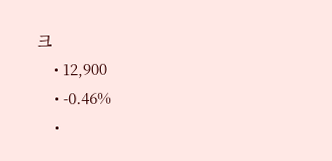크
    • 12,900
    • -0.46%
    •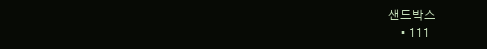샌드박스
    • 111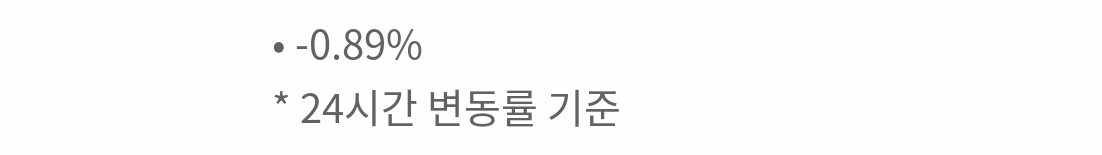• -0.89%
* 24시간 변동률 기준